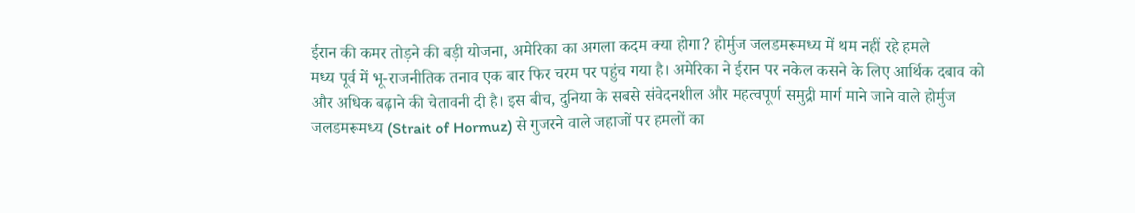ईरान की कमर तोड़ने की बड़ी योजना, अमेरिका का अगला कदम क्या होगा? होर्मुज जलडमरूमध्य में थम नहीं रहे हमले
मध्य पूर्व में भू-राजनीतिक तनाव एक बार फिर चरम पर पहुंच गया है। अमेरिका ने ईरान पर नकेल कसने के लिए आर्थिक दबाव को और अधिक बढ़ाने की चेतावनी दी है। इस बीच, दुनिया के सबसे संवेदनशील और महत्वपूर्ण समुद्री मार्ग माने जाने वाले होर्मुज जलडमरूमध्य (Strait of Hormuz) से गुजरने वाले जहाजों पर हमलों का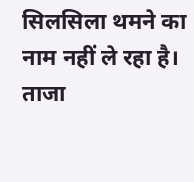सिलसिला थमने का नाम नहीं ले रहा है। ताजा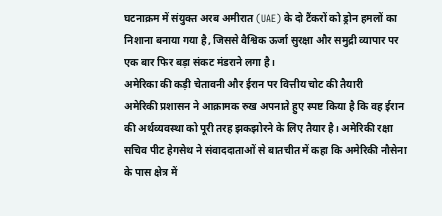घटनाक्रम में संयुक्त अरब अमीरात (UAE) के दो टैंकरों को ड्रोन हमलों का निशाना बनाया गया है, जिससे वैश्विक ऊर्जा सुरक्षा और समुद्री व्यापार पर एक बार फिर बड़ा संकट मंडराने लगा है।
अमेरिका की कड़ी चेतावनी और ईरान पर वित्तीय चोट की तैयारी
अमेरिकी प्रशासन ने आक्रामक रुख अपनाते हुए स्पष्ट किया है कि वह ईरान की अर्थव्यवस्था को पूरी तरह झकझोरने के लिए तैयार है। अमेरिकी रक्षा सचिव पीट हेगसेथ ने संवाददाताओं से बातचीत में कहा कि अमेरिकी नौसेना के पास क्षेत्र में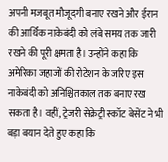अपनी मजबूत मौजूदगी बनाए रखने और ईरान की आर्थिक नाकेबंदी को लंबे समय तक जारी रखने की पूरी क्षमता है। उन्होंने कहा कि अमेरिका जहाजों की रोटेशन के जरिए इस नाकेबंदी को अनिश्चितकाल तक बनाए रख सकता है। वहीं, ट्रेजरी सेक्रेट्री स्कॉट बेसेंट ने भी बड़ा बयान देते हुए कहा कि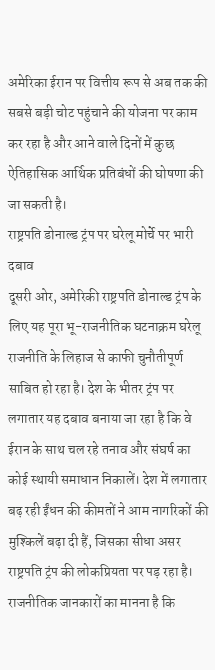अमेरिका ईरान पर वित्तीय रूप से अब तक की सबसे बड़ी चोट पहुंचाने की योजना पर काम कर रहा है और आने वाले दिनों में कुछ ऐतिहासिक आर्थिक प्रतिबंधों की घोषणा की जा सकती है।
राष्ट्रपति डोनाल्ड ट्रंप पर घरेलू मोर्चे पर भारी दबाव
दूसरी ओर, अमेरिकी राष्ट्रपति डोनाल्ड ट्रंप के लिए यह पूरा भू-राजनीतिक घटनाक्रम घरेलू राजनीति के लिहाज से काफी चुनौतीपूर्ण साबित हो रहा है। देश के भीतर ट्रंप पर लगातार यह दबाव बनाया जा रहा है कि वे ईरान के साथ चल रहे तनाव और संघर्ष का कोई स्थायी समाधान निकालें। देश में लगातार बढ़ रही ईंधन की कीमतों ने आम नागरिकों की मुश्किलें बढ़ा दी हैं, जिसका सीधा असर राष्ट्रपति ट्रंप की लोकप्रियता पर पड़ रहा है। राजनीतिक जानकारों का मानना है कि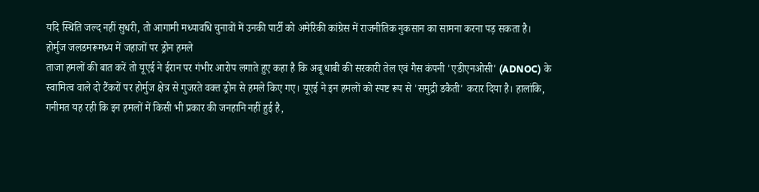यदि स्थिति जल्द नहीं सुधरी, तो आगामी मध्यावधि चुनावों में उनकी पार्टी को अमेरिकी कांग्रेस में राजनीतिक नुकसान का सामना करना पड़ सकता है।
होर्मुज जलडमरूमध्य में जहाजों पर ड्रोन हमले
ताजा हमलों की बात करें तो यूएई ने ईरान पर गंभीर आरोप लगाते हुए कहा है कि अबू धाबी की सरकारी तेल एवं गैस कंपनी 'एडीएनओसी' (ADNOC) के स्वामित्व वाले दो टैंकरों पर होर्मुज क्षेत्र से गुजरते वक्त ड्रोन से हमले किए गए। यूएई ने इन हमलों को स्पष्ट रूप से 'समुद्री डकैती' करार दिया है। हालांकि, गनीमत यह रही कि इन हमलों में किसी भी प्रकार की जनहानि नहीं हुई है,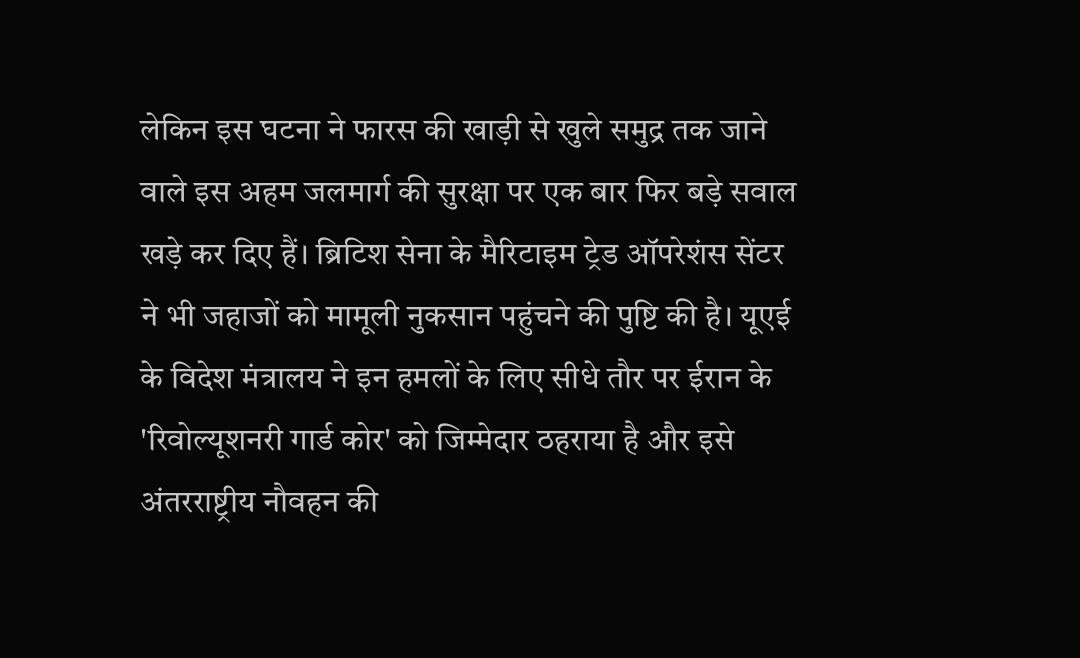लेकिन इस घटना ने फारस की खाड़ी से खुले समुद्र तक जाने वाले इस अहम जलमार्ग की सुरक्षा पर एक बार फिर बड़े सवाल खड़े कर दिए हैं। ब्रिटिश सेना के मैरिटाइम ट्रेड ऑपरेशंस सेंटर ने भी जहाजों को मामूली नुकसान पहुंचने की पुष्टि की है। यूएई के विदेश मंत्रालय ने इन हमलों के लिए सीधे तौर पर ईरान के 'रिवोल्यूशनरी गार्ड कोर' को जिम्मेदार ठहराया है और इसे अंतरराष्ट्रीय नौवहन की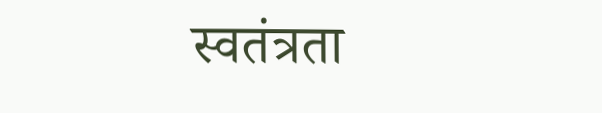स्वतंत्रता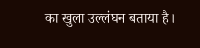का खुला उल्लंघन बताया है।